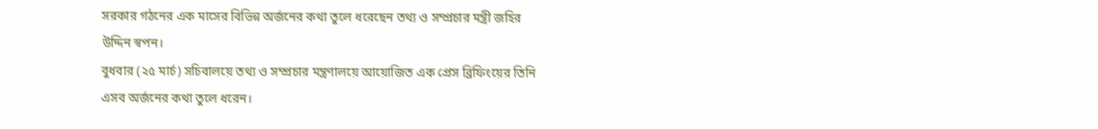সরকার গঠনের এক মাসের বিভিন্ন অর্জনের কথা তুলে ধরেছেন তথ্য ও সম্প্রচার মন্ত্রী জহির উদ্দিন স্বপন।
বুধবার (২৫ মার্চ) সচিবালয়ে তথ্য ও সম্প্রচার মন্ত্রণালয়ে আয়োজিত এক প্রেস ব্রিফিংয়ের তিনি এসব অর্জনের কথা তুলে ধরেন।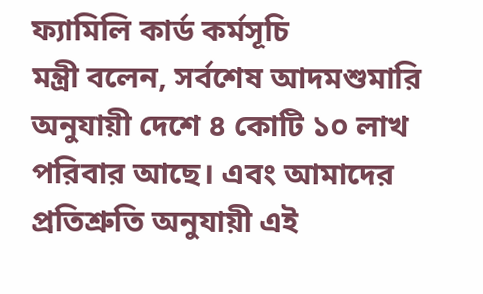ফ্যামিলি কার্ড কর্মসূচি
মন্ত্রী বলেন, সর্বশেষ আদমশুমারি অনুযায়ী দেশে ৪ কোটি ১০ লাখ পরিবার আছে। এবং আমাদের প্রতিশ্রুতি অনুযায়ী এই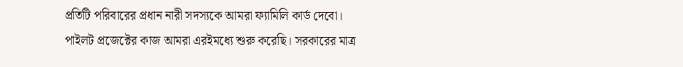প্রতিটি পরিবারের প্রধান নারী সদস্যকে আমরা ফ্যামিলি কার্ড দেবো। পাইলট প্রজেক্টের কাজ আমরা এরইমধ্যে শুরু করেছি। সরকারের মাত্র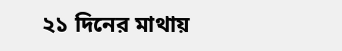২১ দিনের মাথায়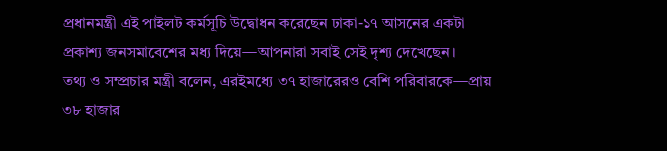প্রধানমন্ত্রী এই পাইলট কর্মসূচি উদ্বোধন করেছেন ঢাকা-১৭ আসনের একটা প্রকাশ্য জনসমাবেশের মধ্য দিয়ে—আপনারা সবাই সেই দৃশ্য দেখেছেন।
তথ্য ও সম্প্রচার মন্ত্রী বলেন, এরইমধ্যে ৩৭ হাজারেরও বেশি পরিবারকে—প্রায় ৩৮ হাজার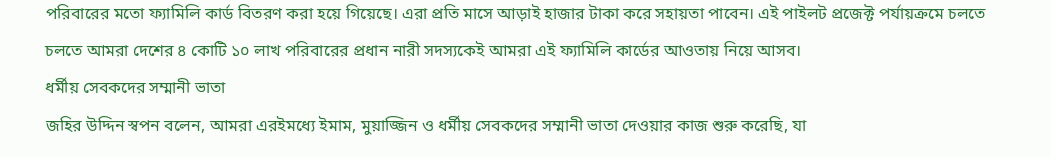পরিবারের মতো ফ্যামিলি কার্ড বিতরণ করা হয়ে গিয়েছে। এরা প্রতি মাসে আড়াই হাজার টাকা করে সহায়তা পাবেন। এই পাইলট প্রজেক্ট পর্যায়ক্রমে চলতে চলতে আমরা দেশের ৪ কোটি ১০ লাখ পরিবারের প্রধান নারী সদস্যকেই আমরা এই ফ্যামিলি কার্ডের আওতায় নিয়ে আসব।
ধর্মীয় সেবকদের সম্মানী ভাতা
জহির উদ্দিন স্বপন বলেন, আমরা এরইমধ্যে ইমাম, মুয়াজ্জিন ও ধর্মীয় সেবকদের সম্মানী ভাতা দেওয়ার কাজ শুরু করেছি, যা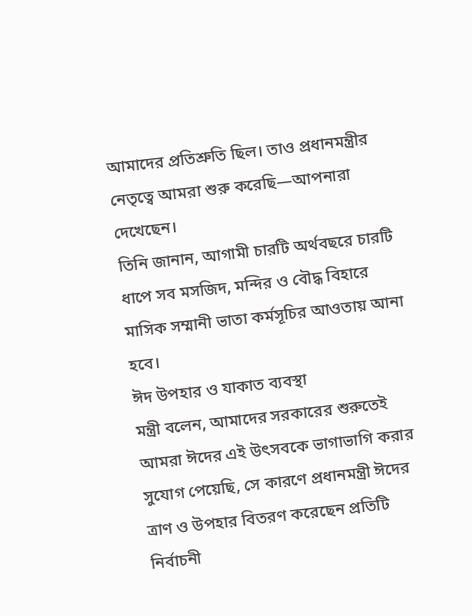আমাদের প্রতিশ্রুতি ছিল। তাও প্রধানমন্ত্রীর নেতৃত্বে আমরা শুরু করেছি—আপনারা দেখেছেন।
তিনি জানান, আগামী চারটি অর্থবছরে চারটি ধাপে সব মসজিদ, মন্দির ও বৌদ্ধ বিহারে মাসিক সম্মানী ভাতা কর্মসূচির আওতায় আনা হবে।
ঈদ উপহার ও যাকাত ব্যবস্থা
মন্ত্রী বলেন, আমাদের সরকারের শুরুতেই আমরা ঈদের এই উৎসবকে ভাগাভাগি করার সুযোগ পেয়েছি, সে কারণে প্রধানমন্ত্রী ঈদের ত্রাণ ও উপহার বিতরণ করেছেন প্রতিটি নির্বাচনী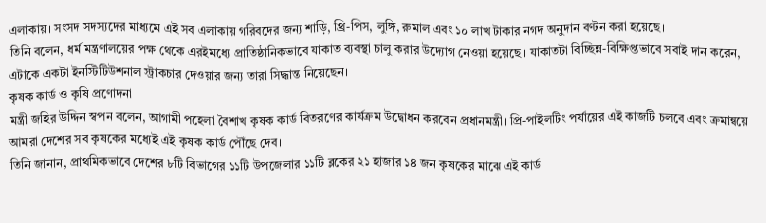এলাকায়। সংসদ সদস্যদের মাধ্যমে এই সব এলাকায় গরিবদের জন্য শাড়ি, থ্রি-পিস, লুঙ্গি, রুমাল এবং ১০ লাখ টাকার নগদ অনুদান বণ্টন করা হয়েছে।
তিনি বলেন, ধর্ম মন্ত্রণালয়ের পক্ষ থেকে এরইমধ্যে প্রাতিষ্ঠানিকভাবে যাকাত ব্যবস্থা চালু করার উদ্যোগ নেওয়া হয়েছে। যাকাতটা বিচ্ছিন্ন-বিক্ষিপ্তভাবে সবাই দান করেন, এটাকে একটা ইনস্টিটিউশনাল স্ট্রাকচার দেওয়ার জন্য তারা সিদ্ধান্ত নিয়েছেন।
কৃষক কার্ড ও কৃষি প্রণোদনা
মন্ত্রী জহির উদ্দিন স্বপন বলেন, আগামী পহেলা বৈশাখ কৃষক কার্ড বিতরণের কার্যক্রম উদ্বোধন করবেন প্রধানমন্ত্রী। প্রি-পাইলটিং পর্যায়ের এই কাজটি চলবে এবং ক্রমান্বয়ে আমরা দেশের সব কৃষকের মধ্যেই এই কৃষক কার্ড পৌঁছে দেব।
তিনি জানান, প্রাথমিকভাবে দেশের ৮টি বিভাগের ১১টি উপজেলার ১১টি ব্লকের ২১ হাজার ১৪ জন কৃষকের মাঝে এই কার্ড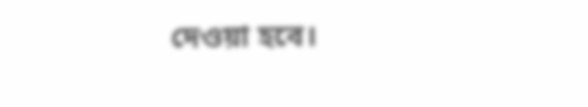দেওয়া হবে।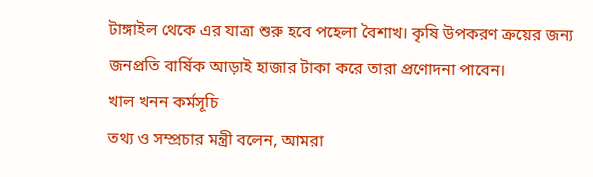টাঙ্গাইল থেকে এর যাত্রা শুরু হবে পহেলা বৈশাখ। কৃষি উপকরণ ক্রয়ের জন্য জনপ্রতি বার্ষিক আড়াই হাজার টাকা করে তারা প্রণোদনা পাবেন।
খাল খনন কর্মসূচি
তথ্য ও সম্প্রচার মন্ত্রী বলেন, আমরা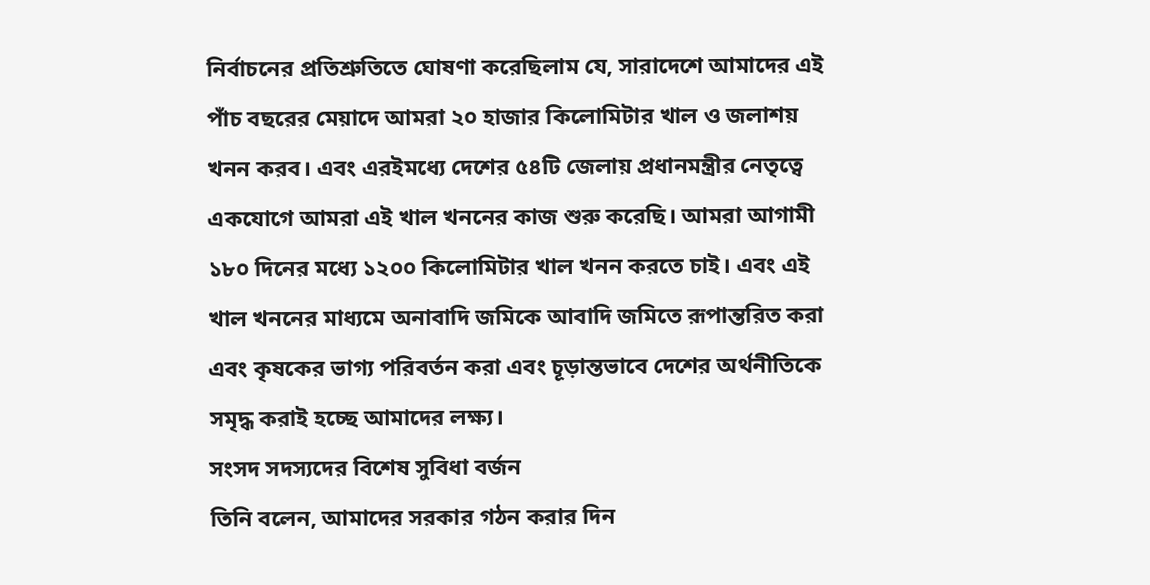নির্বাচনের প্রতিশ্রুতিতে ঘোষণা করেছিলাম যে, সারাদেশে আমাদের এই পাঁচ বছরের মেয়াদে আমরা ২০ হাজার কিলোমিটার খাল ও জলাশয় খনন করব। এবং এরইমধ্যে দেশের ৫৪টি জেলায় প্রধানমন্ত্রীর নেতৃত্বে একযোগে আমরা এই খাল খননের কাজ শুরু করেছি। আমরা আগামী ১৮০ দিনের মধ্যে ১২০০ কিলোমিটার খাল খনন করতে চাই। এবং এই খাল খননের মাধ্যমে অনাবাদি জমিকে আবাদি জমিতে রূপান্তরিত করা এবং কৃষকের ভাগ্য পরিবর্তন করা এবং চূড়ান্তভাবে দেশের অর্থনীতিকে সমৃদ্ধ করাই হচ্ছে আমাদের লক্ষ্য।
সংসদ সদস্যদের বিশেষ সুবিধা বর্জন
তিনি বলেন, আমাদের সরকার গঠন করার দিন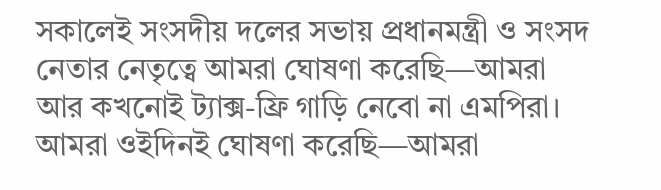সকালেই সংসদীয় দলের সভায় প্রধানমন্ত্রী ও সংসদ নেতার নেতৃত্বে আমরা ঘোষণা করেছি—আমরা আর কখনোই ট্যাক্স-ফ্রি গাড়ি নেবো না এমপিরা। আমরা ওইদিনই ঘোষণা করেছি—আমরা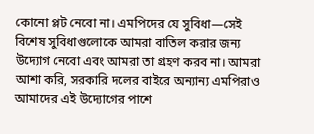কোনো প্লট নেবো না। এমপিদের যে সুবিধা—সেই বিশেষ সুবিধাগুলোকে আমরা বাতিল করার জন্য উদ্যোগ নেবো এবং আমরা তা গ্রহণ করব না। আমরা আশা করি, সরকারি দলের বাইরে অন্যান্য এমপিরাও আমাদের এই উদ্যোগের পাশে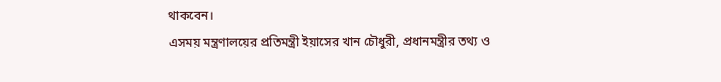থাকবেন।
এসময় মন্ত্রণালয়ের প্রতিমন্ত্রী ইয়াসের খান চৌধুরী, প্রধানমন্ত্রীর তথ্য ও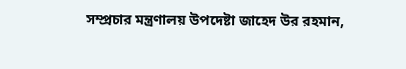সম্প্রচার মন্ত্রণালয় উপদেষ্টা জাহেদ উর রহমান,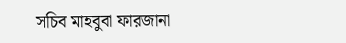সচিব মাহবুবা ফারজানা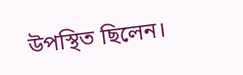উপস্থিত ছিলেন।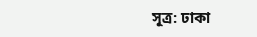সূত্র: ঢাকা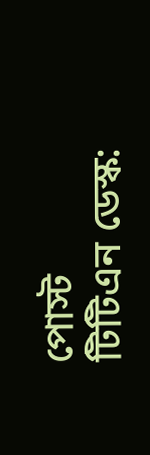পোস্ট
টিটিএন ডেস্ক: